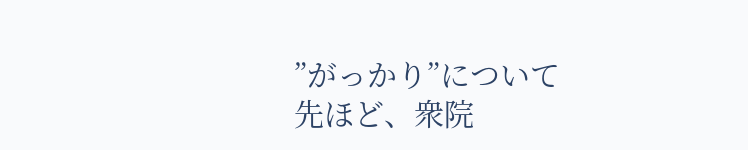”がっかり”について
先ほど、衆院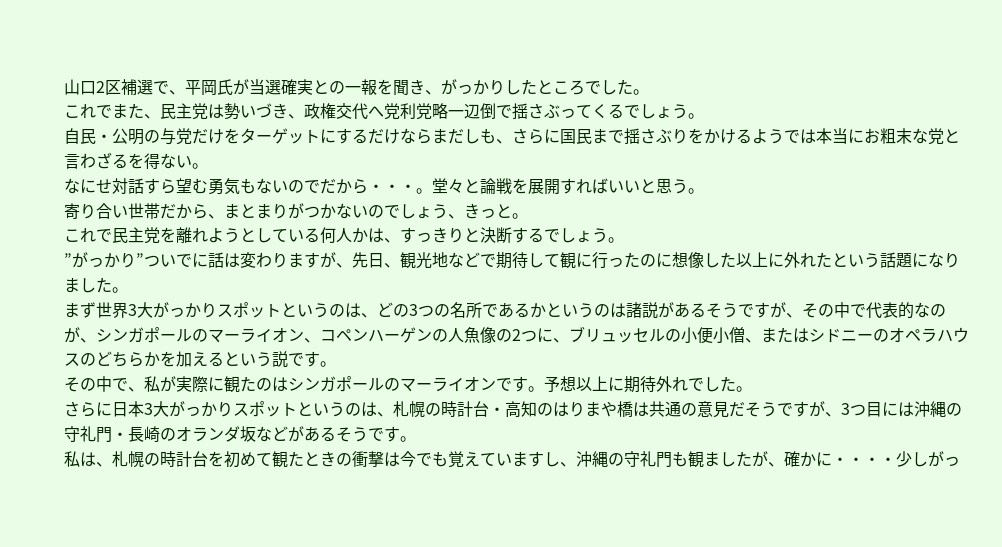山口2区補選で、平岡氏が当選確実との一報を聞き、がっかりしたところでした。
これでまた、民主党は勢いづき、政権交代へ党利党略一辺倒で揺さぶってくるでしょう。
自民・公明の与党だけをターゲットにするだけならまだしも、さらに国民まで揺さぶりをかけるようでは本当にお粗末な党と言わざるを得ない。
なにせ対話すら望む勇気もないのでだから・・・。堂々と論戦を展開すればいいと思う。
寄り合い世帯だから、まとまりがつかないのでしょう、きっと。
これで民主党を離れようとしている何人かは、すっきりと決断するでしょう。
”がっかり”ついでに話は変わりますが、先日、観光地などで期待して観に行ったのに想像した以上に外れたという話題になりました。
まず世界3大がっかりスポットというのは、どの3つの名所であるかというのは諸説があるそうですが、その中で代表的なのが、シンガポールのマーライオン、コペンハーゲンの人魚像の2つに、ブリュッセルの小便小僧、またはシドニーのオペラハウスのどちらかを加えるという説です。
その中で、私が実際に観たのはシンガポールのマーライオンです。予想以上に期待外れでした。
さらに日本3大がっかりスポットというのは、札幌の時計台・高知のはりまや橋は共通の意見だそうですが、3つ目には沖縄の守礼門・長崎のオランダ坂などがあるそうです。
私は、札幌の時計台を初めて観たときの衝撃は今でも覚えていますし、沖縄の守礼門も観ましたが、確かに・・・・少しがっ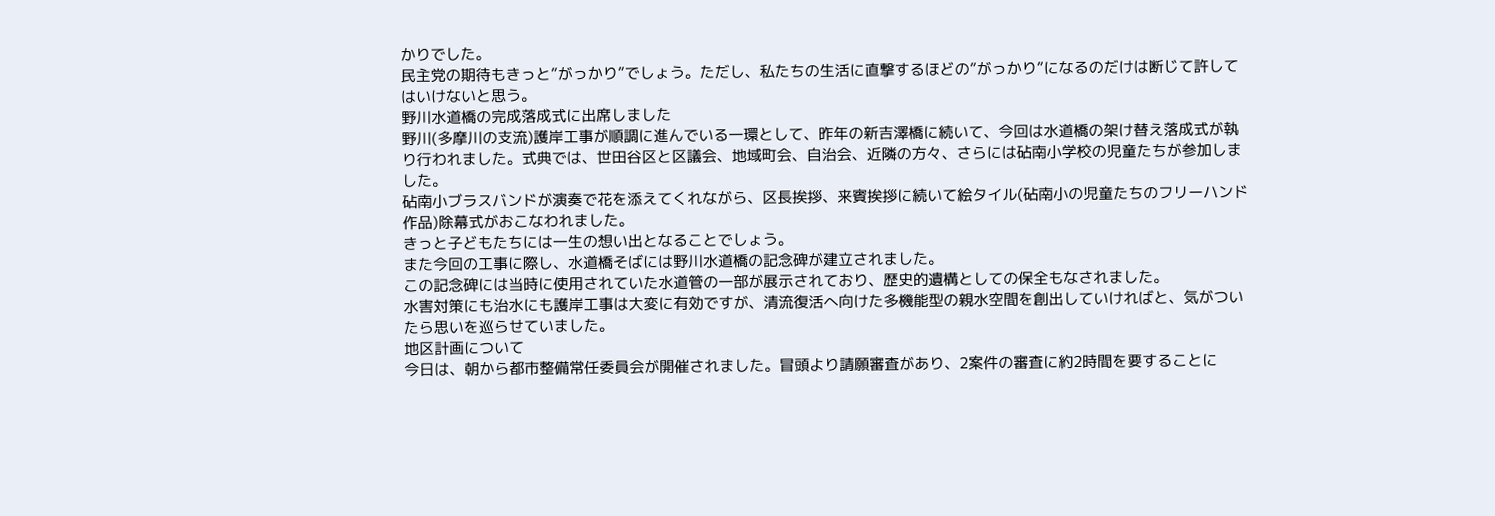かりでした。
民主党の期待もきっと”がっかり”でしょう。ただし、私たちの生活に直撃するほどの”がっかり”になるのだけは断じて許してはいけないと思う。
野川水道橋の完成落成式に出席しました
野川(多摩川の支流)護岸工事が順調に進んでいる一環として、昨年の新吉澤橋に続いて、今回は水道橋の架け替え落成式が執り行われました。式典では、世田谷区と区議会、地域町会、自治会、近隣の方々、さらには砧南小学校の児童たちが参加しました。
砧南小ブラスバンドが演奏で花を添えてくれながら、区長挨拶、来賓挨拶に続いて絵タイル(砧南小の児童たちのフリーハンド作品)除幕式がおこなわれました。
きっと子どもたちには一生の想い出となることでしょう。
また今回の工事に際し、水道橋そばには野川水道橋の記念碑が建立されました。
この記念碑には当時に使用されていた水道管の一部が展示されており、歴史的遺構としての保全もなされました。
水害対策にも治水にも護岸工事は大変に有効ですが、清流復活へ向けた多機能型の親水空間を創出していければと、気がついたら思いを巡らせていました。
地区計画について
今日は、朝から都市整備常任委員会が開催されました。冒頭より請願審査があり、2案件の審査に約2時間を要することに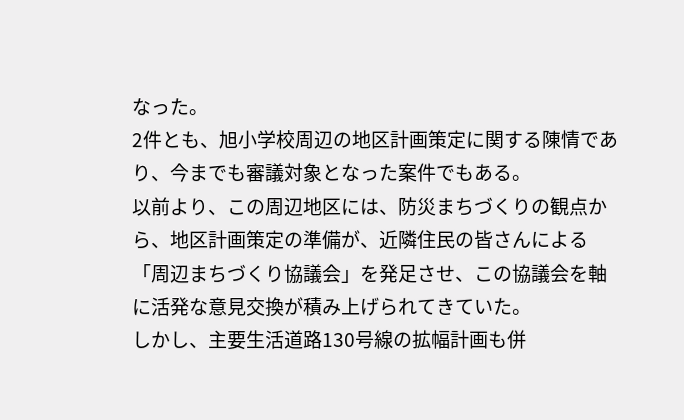なった。
2件とも、旭小学校周辺の地区計画策定に関する陳情であり、今までも審議対象となった案件でもある。
以前より、この周辺地区には、防災まちづくりの観点から、地区計画策定の準備が、近隣住民の皆さんによる「周辺まちづくり協議会」を発足させ、この協議会を軸に活発な意見交換が積み上げられてきていた。
しかし、主要生活道路130号線の拡幅計画も併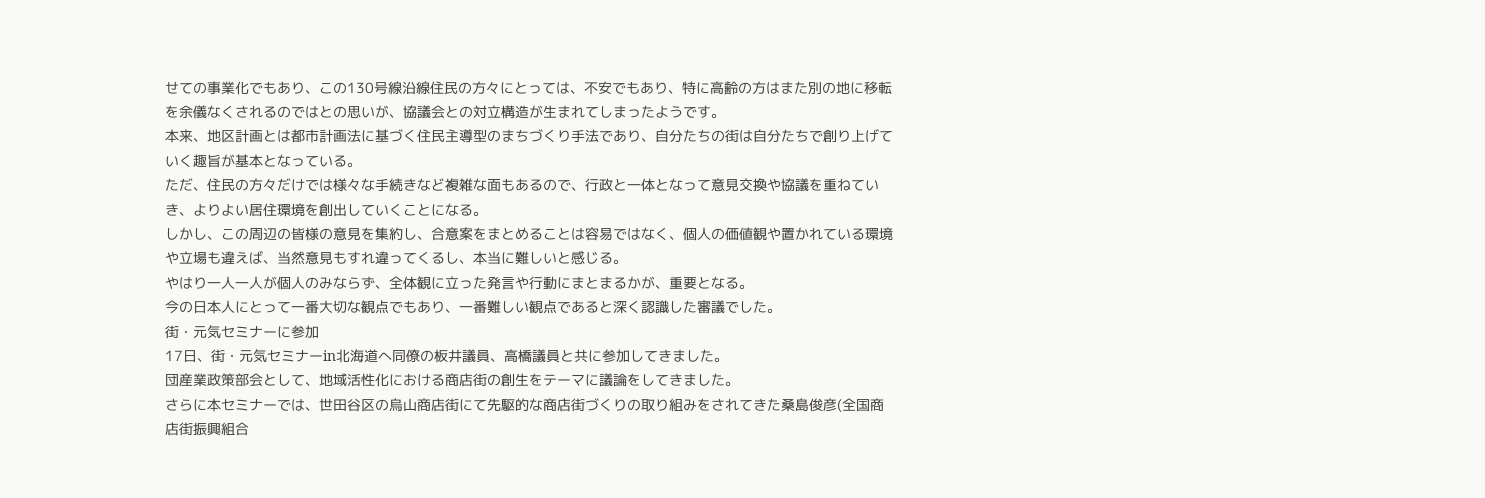せての事業化でもあり、この130号線沿線住民の方々にとっては、不安でもあり、特に高齢の方はまた別の地に移転を余儀なくされるのではとの思いが、協議会との対立構造が生まれてしまったようです。
本来、地区計画とは都市計画法に基づく住民主導型のまちづくり手法であり、自分たちの街は自分たちで創り上げていく趣旨が基本となっている。
ただ、住民の方々だけでは様々な手続きなど複雑な面もあるので、行政と一体となって意見交換や協議を重ねていき、よりよい居住環境を創出していくことになる。
しかし、この周辺の皆様の意見を集約し、合意案をまとめることは容易ではなく、個人の価値観や置かれている環境や立場も違えば、当然意見もすれ違ってくるし、本当に難しいと感じる。
やはり一人一人が個人のみならず、全体観に立った発言や行動にまとまるかが、重要となる。
今の日本人にとって一番大切な観点でもあり、一番難しい観点であると深く認識した審議でした。
街・元気セミナーに参加
17日、街・元気セミナーin北海道へ同僚の板井議員、高橋議員と共に参加してきました。
団産業政策部会として、地域活性化における商店街の創生をテーマに議論をしてきました。
さらに本セミナーでは、世田谷区の烏山商店街にて先駆的な商店街づくりの取り組みをされてきた桑島俊彦(全国商店街振興組合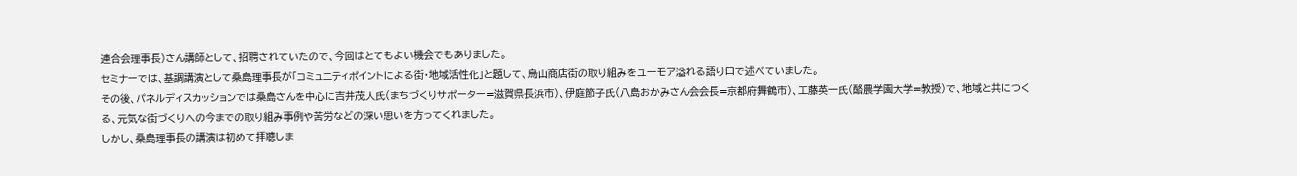連合会理事長)さん講師として、招聘されていたので、今回はとてもよい機会でもありました。
セミナーでは、基調講演として桑島理事長が「コミュニティポイントによる街・地域活性化」と題して、烏山商店街の取り組みをユーモア溢れる語り口で述べていました。
その後、パネルディスカッションでは桑島さんを中心に吉井茂人氏(まちづくりサポーター=滋賀県長浜市)、伊庭節子氏(八島おかみさん会会長=京都府舞鶴市)、工藤英一氏(酪農学園大学=教授)で、地域と共につくる、元気な街づくりへの今までの取り組み事例や苦労などの深い思いを方ってくれました。
しかし、桑島理事長の講演は初めて拝聴しま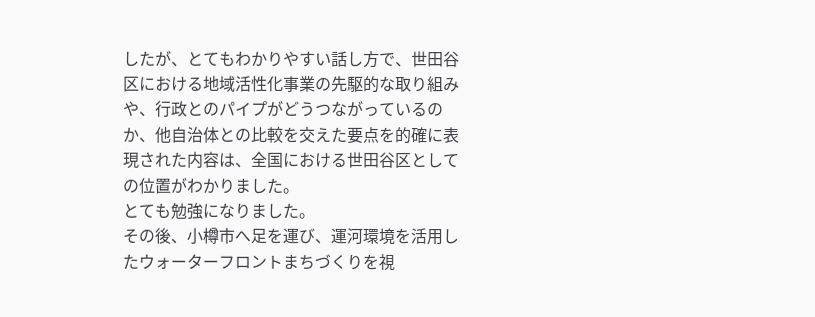したが、とてもわかりやすい話し方で、世田谷区における地域活性化事業の先駆的な取り組みや、行政とのパイプがどうつながっているのか、他自治体との比較を交えた要点を的確に表現された内容は、全国における世田谷区としての位置がわかりました。
とても勉強になりました。
その後、小樽市へ足を運び、運河環境を活用したウォーターフロントまちづくりを視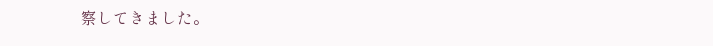察してきました。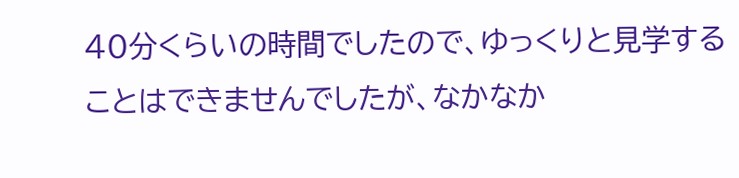40分くらいの時間でしたので、ゆっくりと見学することはできませんでしたが、なかなか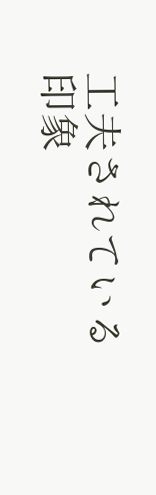工夫されている印象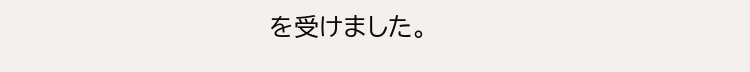を受けました。